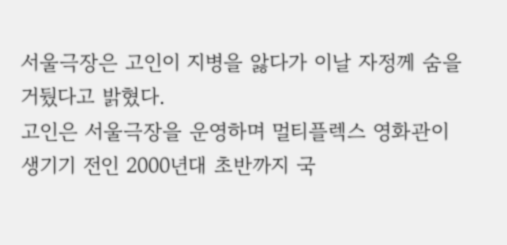서울극장은 고인이 지병을 앓다가 이날 자정께 숨을 거뒀다고 밝혔다.
고인은 서울극장을 운영하며 멀티플렉스 영화관이 생기기 전인 2000년대 초반까지 국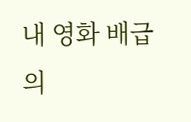내 영화 배급의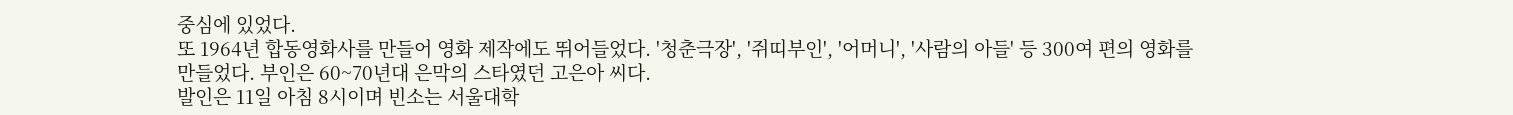중심에 있었다.
또 1964년 합동영화사를 만들어 영화 제작에도 뛰어들었다. '청춘극장', '쥐띠부인', '어머니', '사람의 아들' 등 300여 편의 영화를 만들었다. 부인은 60~70년대 은막의 스타였던 고은아 씨다.
발인은 11일 아침 8시이며 빈소는 서울대학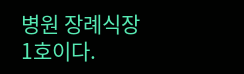병원 장례식장 1호이다.